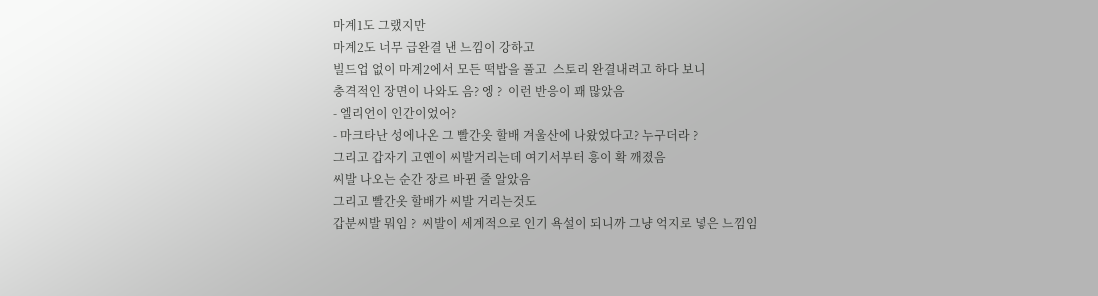마계1도 그랬지만
마계2도 너무 급완결 낸 느낌이 강하고
빌드업 없이 마계2에서 모든 떡밥을 풀고  스토리 완결내려고 하다 보니
충격적인 장면이 나와도 음? 엥 ?  이런 반응이 꽤 많았음
- 엘리언이 인간이었어?
- 마크타난 성에나온 그 빨간옷 할배 겨울산에 나왔었다고? 누구더라 ?
그리고 갑자기 고옌이 씨발거리는데 여기서부터 흥이 확 깨졌음
씨발 나오는 순간 장르 바뀐 줄 알았음
그리고 빨간옷 할배가 씨발 거리는것도
갑분씨발 뭐임 ?  씨발이 세계적으로 인기 욕설이 되니까 그냥 억지로 넣은 느낌임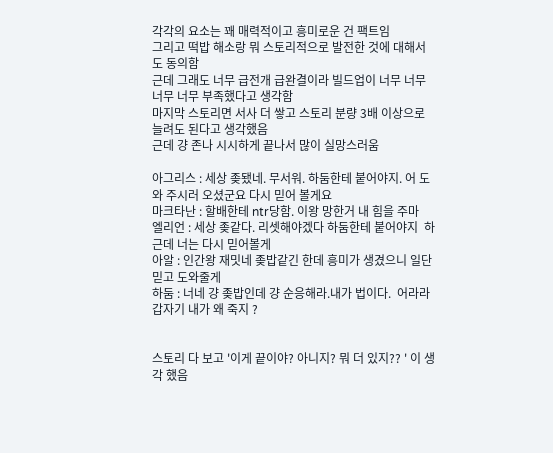각각의 요소는 꽤 매력적이고 흥미로운 건 팩트임
그리고 떡밥 해소랑 뭐 스토리적으로 발전한 것에 대해서도 동의함
근데 그래도 너무 급전개 급완결이라 빌드업이 너무 너무 너무 너무 부족했다고 생각함
마지막 스토리면 서사 더 쌓고 스토리 분량 3배 이상으로 늘려도 된다고 생각했음
근데 걍 존나 시시하게 끝나서 많이 실망스러움

아그리스 : 세상 좆됐네. 무서워. 하둠한테 붙어야지. 어 도와 주시러 오셨군요 다시 믿어 볼게요
마크타난 : 할배한테 ntr당함. 이왕 망한거 내 힘을 주마
엘리언 : 세상 좆같다. 리셋해야겠다 하둠한테 붙어야지  하 근데 너는 다시 믿어볼게
아알 : 인간왕 재밋네 좆밥같긴 한데 흥미가 생겼으니 일단 믿고 도와줄게
하둠 : 너네 걍 좆밥인데 걍 순응해라.내가 법이다.  어라라 갑자기 내가 왜 죽지 ?


스토리 다 보고 '이게 끝이야? 아니지? 뭐 더 있지?? ' 이 생각 했음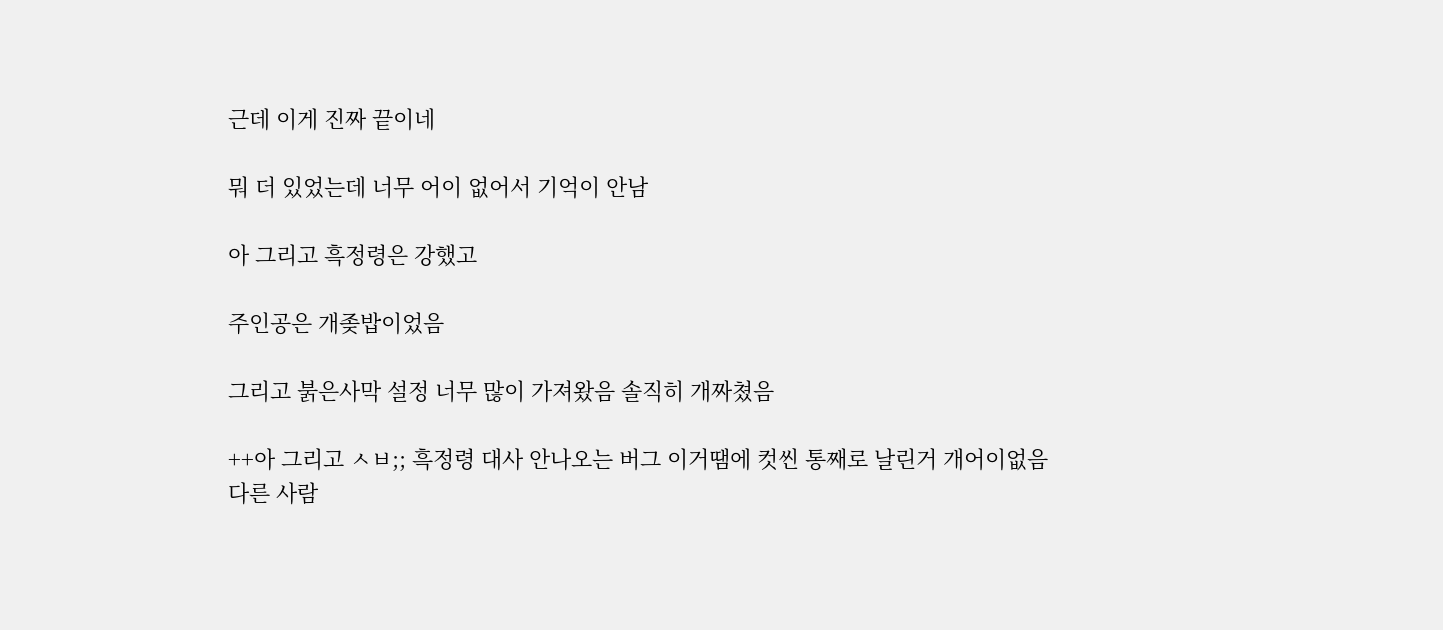근데 이게 진짜 끝이네

뭐 더 있었는데 너무 어이 없어서 기억이 안남

아 그리고 흑정령은 강했고

주인공은 개좆밥이었음

그리고 붉은사막 설정 너무 많이 가져왔음 솔직히 개짜쳤음

++아 그리고 ㅅㅂ;; 흑정령 대사 안나오는 버그 이거땜에 컷씬 통째로 날린거 개어이없음
다른 사람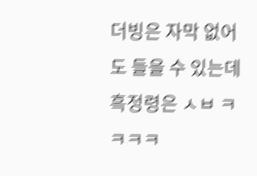더빙은 자막 없어도 들을 수 있는데 흑정령은 ㅅㅂ ㅋㅋㅋㅋ